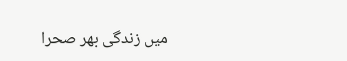میں زندگی بھر صحرا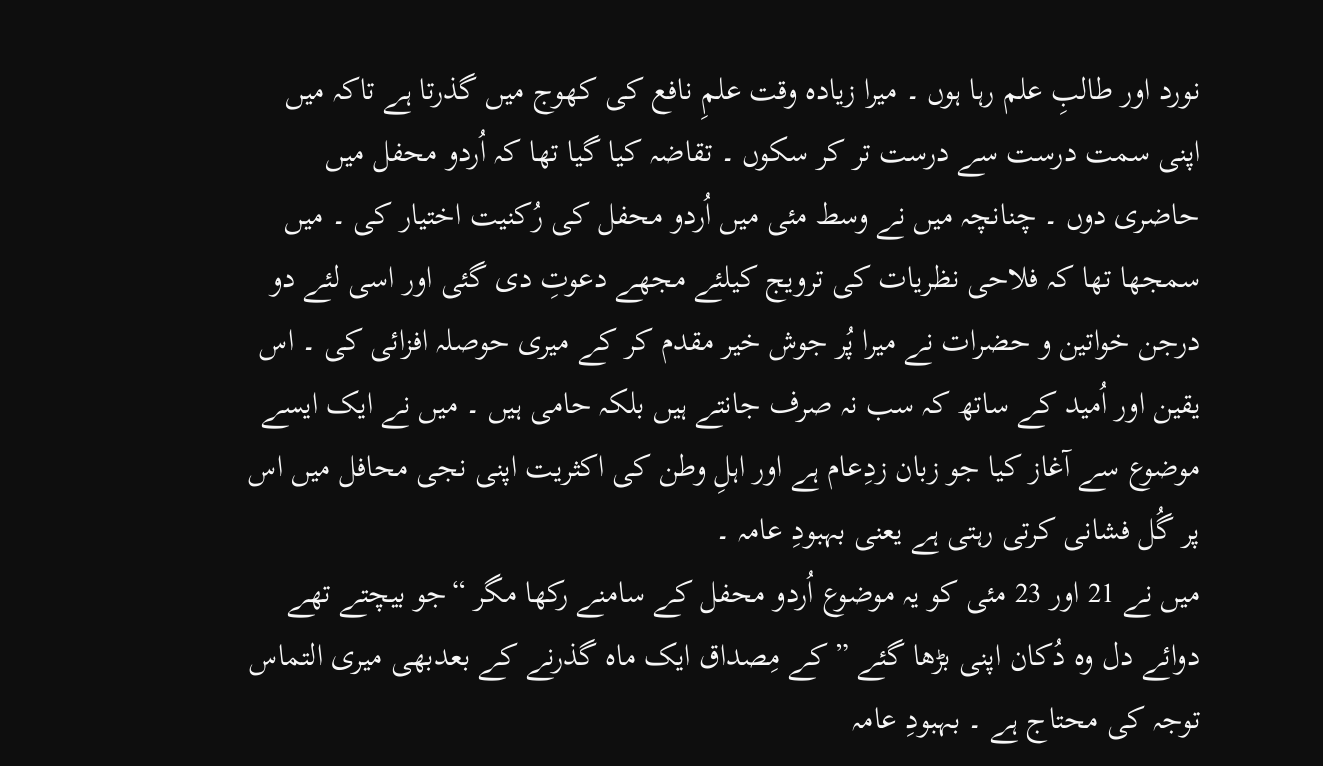نورد اور طالبِ علم رہا ہوں ۔ میرا زیادہ وقت علمِ نافع کی کھوج میں گذرتا ہے تاکہ میں اپنی سمت درست سے درست تر کر سکوں ۔ تقاضہ کیا گیا تھا کہ اُردو محفل میں حاضری دوں ۔ چنانچہ میں نے وسط مئی میں اُردو محفل کی رُکنیت اختیار کی ۔ میں سمجھا تھا کہ فلاحی نظریات کی ترویج کیلئے مجھے دعوتِ دی گئی اور اسی لئے دو درجن خواتین و حضرات نے میرا پُر جوش خیر مقدم کر کے میری حوصلہ افزائی کی ۔ اس یقین اور اُمید کے ساتھ کہ سب نہ صرف جانتے ہیں بلکہ حامی ہیں ۔ میں نے ایک ایسے موضوع سے آغاز کیا جو زبان زدِعام ہے اور اہلِ وطن کی اکثریت اپنی نجی محافل میں اس پر گُل فشانی کرتی رہتی ہے یعنی بہبودِ عامہ ۔
میں نے 21 اور 23 مئی کو یہ موضوع اُردو محفل کے سامنے رکھا مگر “جو بیچتے تھے دوائے دل وہ دُکان اپنی بڑھا گئے ” کے مِصداق ایک ماہ گذرنے کے بعدبھی میری التماس توجہ کی محتاج ہے ۔ بہبودِ عامہ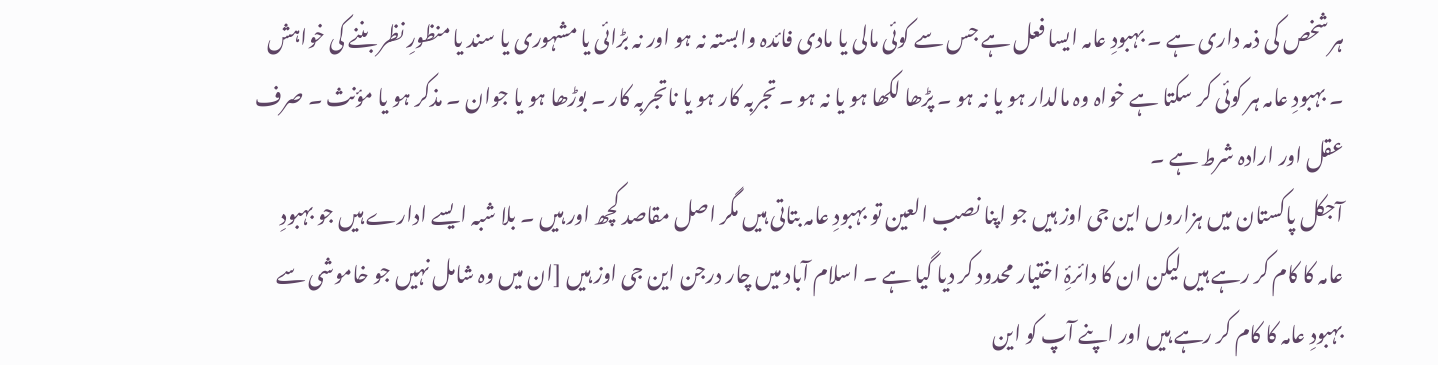ہر شخص کی ذمہ داری ہے ۔ بہبودِ عامہ ایسا فعل ہے جس سے کوئی مالی یا مادی فائدہ وابستہ نہ ہو اور نہ بڑائی یا مشہوری یا سند یا منظورِ نظر بننے کی خواہش ۔ بہبودِ عامہ ہر کوئی کر سکتا ہے خواہ وہ مالدار ہو یا نہ ہو ۔ پڑھا لکھا ہو یا نہ ہو ۔ تجربہ کار ہو یا ناتجربہ کار ۔ بوڑھا ہو یا جوان ۔ مذکر ہو یا مؤنث ۔ صرف عقل اور ارادہ شرط ہے ۔
آجکل پاکستان میں ہزاروں این جی اوز ہیں جو اپنا نصب العین تو بہبودِ عامہ بتاتی ہیں مگر اصل مقاصد کچھ اور ہیں ۔ بلا شبہ ایسے ادارے ہیں جو بہبودِ عامہ کا کام کر رہے ہیں لیکن ان کا دائرۂِ اختیار محدود کر دیا گیا ہے ۔ اسلام آباد میں چار درجن این جی اوز ہیں [ان میں وہ شامل نہیں جو خاموشی سے بہبودِ عامہ کا کام کر رہے ہیں اور اپنے آپ کو این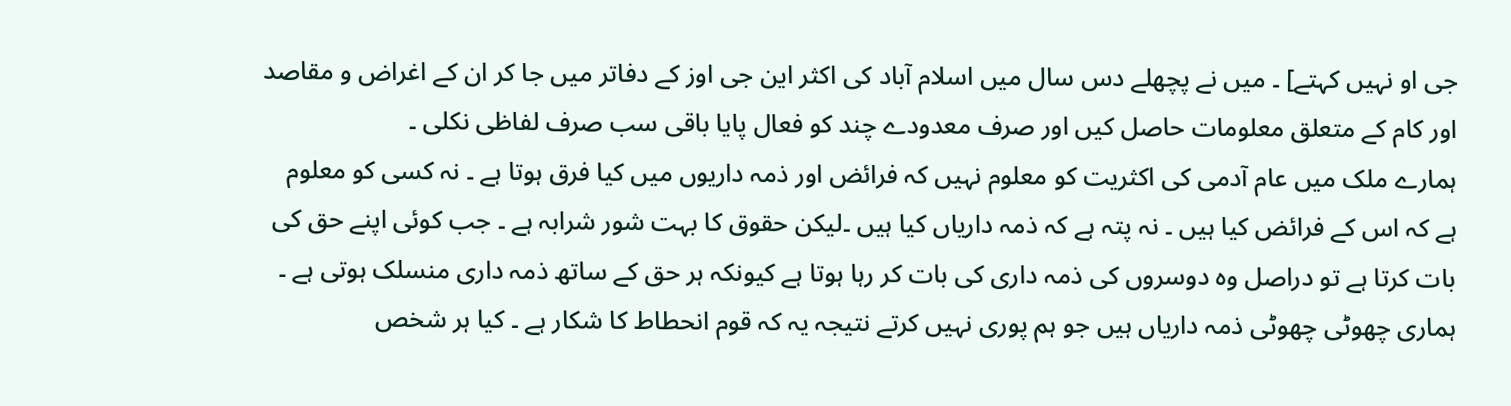جی او نہیں کہتے] ۔ میں نے پچھلے دس سال میں اسلام آباد کی اکثر این جی اوز کے دفاتر میں جا کر ان کے اغراض و مقاصد اور کام کے متعلق معلومات حاصل کیں اور صرف معدودے چند کو فعال پایا باقی سب صرف لفاظی نکلی ۔
ہمارے ملک میں عام آدمی کی اکثریت کو معلوم نہیں کہ فرائض اور ذمہ داریوں میں کیا فرق ہوتا ہے ۔ نہ کسی کو معلوم ہے کہ اس کے فرائض کیا ہیں ۔ نہ پتہ ہے کہ ذمہ داریاں کیا ہیں ۔لیکن حقوق کا بہت شور شرابہ ہے ۔ جب کوئی اپنے حق کی بات کرتا ہے تو دراصل وہ دوسروں کی ذمہ داری کی بات کر رہا ہوتا ہے کیونکہ ہر حق کے ساتھ ذمہ داری منسلک ہوتی ہے ۔ ہماری چھوٹی چھوٹی ذمہ داریاں ہیں جو ہم پوری نہیں کرتے نتیجہ یہ کہ قوم انحطاط کا شکار ہے ۔ کیا ہر شخص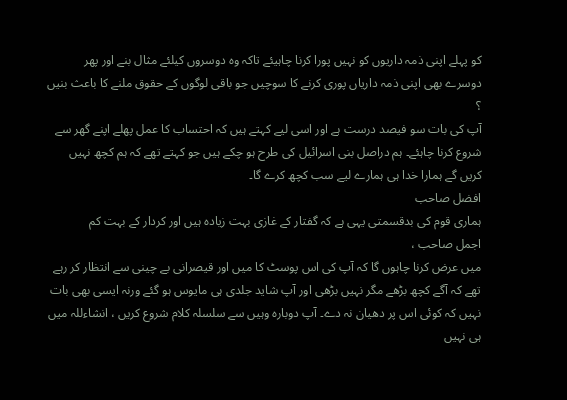کو پہلے اپنی ذمہ داریوں کو نہیں پورا کرنا چاہیئے تاکہ وہ دوسروں کیلئے مثال بنے اور پھر دوسرے بھی اپنی ذمہ داریاں پوری کرنے کا سوچیں جو باقی لوگوں کے حقوق ملنے کا باعث بنیں ؟
آپ کی بات سو فیصد درست ہے اور اسی لیے کہتے ہیں کہ احتساب کا عمل پھلے اپنے گھر سے شروع کرنا چاہئے۔ ہم دراصل بنی اسرائیل کی طرح ہو چکے ہیں جو کہتے تھے کہ ہم کچھ نہیں کریں گے ہمارا خدا ہی ہمارے لیے سب کچھ کرے گا۔
افضل صاحب
ہماری قوم کی بدقسمتی یہی ہے کہ گفتار کے غازی بہت زیادہ ہیں اور کردار کے بہت کم
اجمل صاحب ،
میں عرض کرنا چاہوں گا کہ آپ کی اس پوسٹ کا میں اور قیصرانی بے چینی سے انتظار کر رہے تھے کہ آگے کچھ بڑھے مگر نہیں بڑھی اور آپ شاید جلدی ہی مایوس ہو گئے ورنہ ایسی بھی بات نہیں کہ کوئی اس پر دھیان نہ دے۔ آپ دوبارہ وہیں سے سلسلہ کلام شروع کریں ، انشاءللہ میں ہی نہیں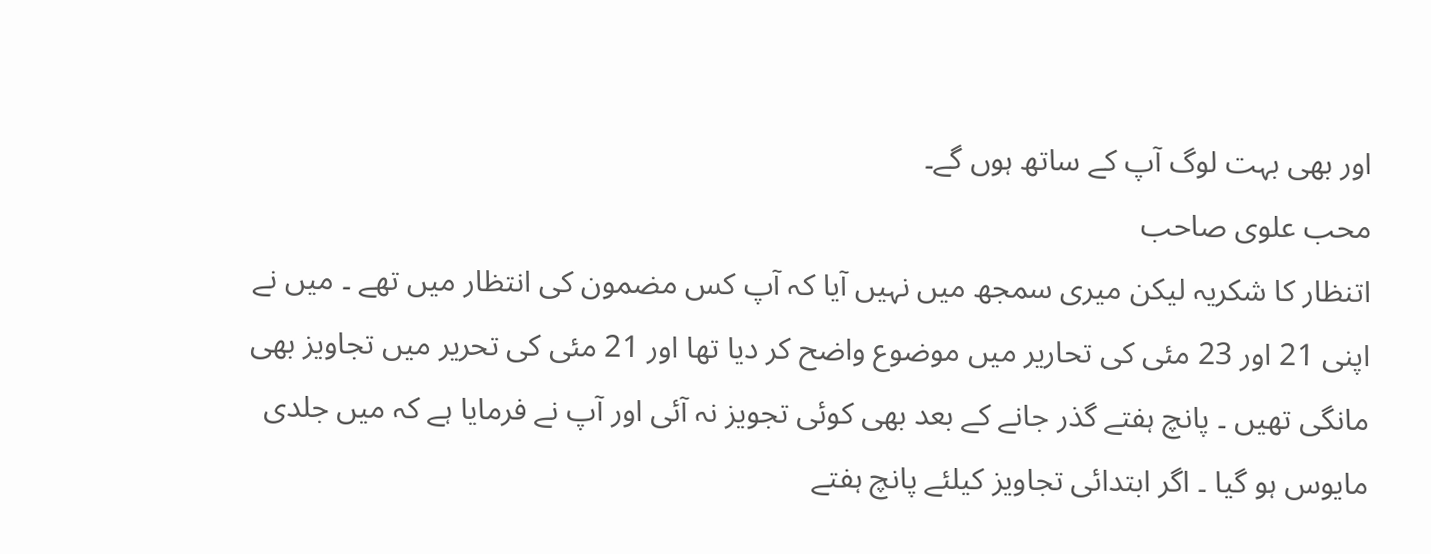اور بھی بہت لوگ آپ کے ساتھ ہوں گے۔
محب علوی صاحب
اتنظار کا شکریہ لیکن میری سمجھ میں نہیں آیا کہ آپ کس مضمون کی انتظار میں تھے ۔ میں نے اپنی 21 اور 23 مئی کی تحاریر میں موضوع واضح کر دیا تھا اور 21 مئی کی تحریر میں تجاویز بھی مانگی تھیں ۔ پانچ ہفتے گذر جانے کے بعد بھی کوئی تجویز نہ آئی اور آپ نے فرمایا ہے کہ میں جلدی مایوس ہو گیا ۔ اگر ابتدائی تجاویز کیلئے پانچ ہفتے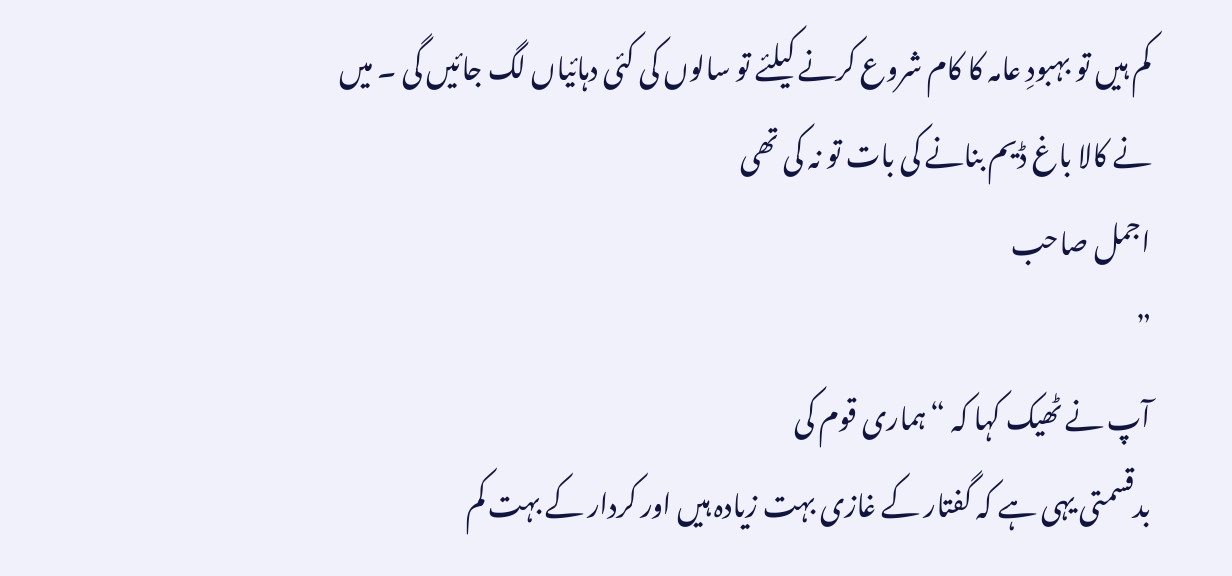کم ہیں تو بہبودِ عامہ کا کام شروع کرنے کیلئے تو سالوں کی کئی دہائیاں لگ جائیں گی ۔ میں نے کالا باغ ڈیم بنانے کی بات تو نہ کی تھی
اجمل صاحب
”
آپ نے ٹھیک کہا کہ “ہماری قوم کی
بدقسمتی یہی ہے کہ گفتار کے غازی بہت زیادہ ہیں اور کردار کے بہت کم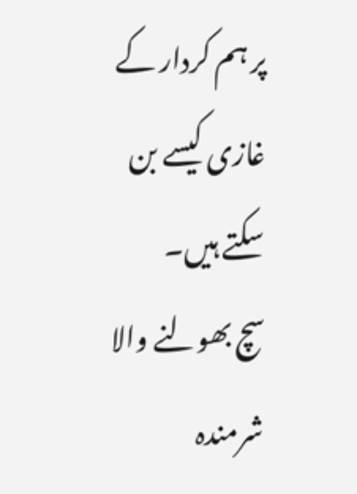پر ہم کردار کے غازی کیسے بن سکتے ہیں۔
سچ بھولنے والا شرمندہ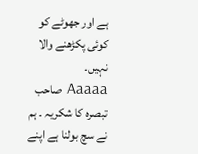ہے اور جھوٹے کو کوئی پکڑھنے والا نہیں۔
Aaaaa صاحب
تبصرہ کا شکریہ ۔ ہم نے سچ بولنا ہے اپنے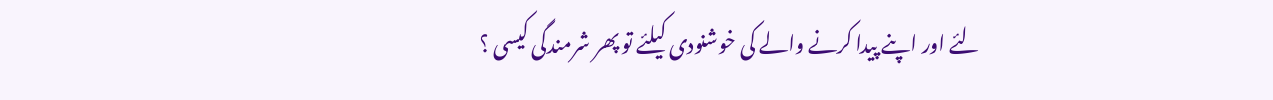لئے اور اپنے پیدا کرنے والے کی خوشنودی کیلئے تو پھر شرمندگی کیسی ؟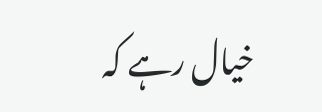خیال رہے کہ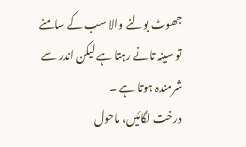جھوٹ بولنے والا سب کے سامنے تو سینہ تانے رہتا ہے لیکن اندر سے شرمندہ ہوتا ہے ۔
درخت لگائیں، ماحول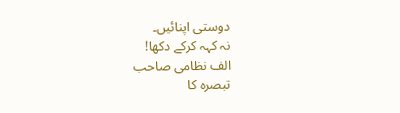دوستی اپنائیں۔
نہ کہہ کرکے دکھا!
الف نظامی صاحب
تبصرہ کا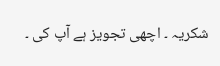شکریہ ۔ اچھی تجویز ہے آپ کی ۔